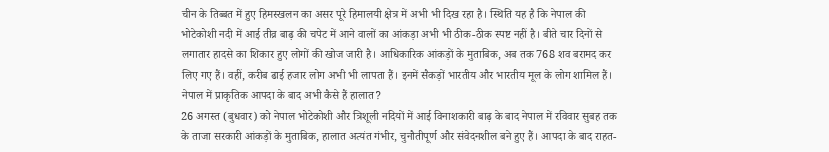चीन के तिब्बत में हुए हिमस्खलन का असर पूरे हिमालयी क्षेत्र में अभी भी दिख रहा है। स्थिति यह है कि नेपाल की भोटेकोशी नदी में आई तीव्र बाढ़ की चपेट में आने वालों का आंकड़ा अभी भी ठीक-ठीक स्पष्ट नहीं है। बीते चार दिनों से लगातार हादसे का शिकार हुए लोगों की खोज जारी है। आधिकारिक आंकड़ों के मुताबिक, अब तक 768 शव बरामद कर लिए गए हैं। वहीं, करीब ढाई हजार लोग अभी भी लापता हैं। इनमें सैकड़ों भारतीय और भारतीय मूल के लोग शामिल हैं।
नेपाल में प्राकृतिक आपदा के बाद अभी कैसे हैं हालात?
26 अगस्त (बुधवार) को नेपाल भोटेकोशी और त्रिशूली नदियों में आई विनाशकारी बाढ़ के बाद नेपाल में रविवार सुबह तक के ताजा सरकारी आंकड़ों के मुताबिक, हालात अत्यंत गंभीर, चुनौतीपूर्ण और संवेदनशील बने हुए हैं। आपदा के बाद राहत-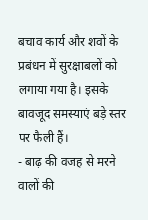बचाव कार्य और शवों के प्रबंधन में सुरक्षाबलों को लगाया गया है। इसके बावजूद समस्याएं बड़े स्तर पर फैली हैं।
- बाढ़ की वजह से मरने वालों की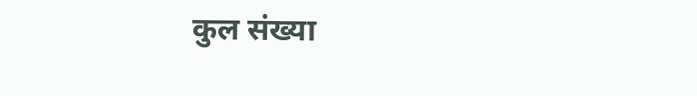कुल संख्या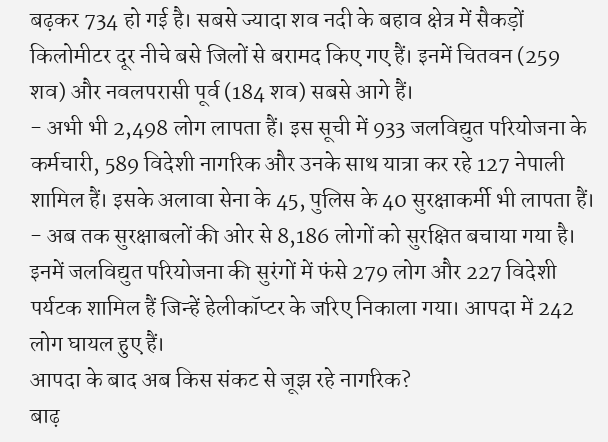बढ़कर 734 हो गई है। सबसे ज्यादा शव नदी के बहाव क्षेत्र में सैकड़ों किलोमीटर दूर नीचे बसे जिलों से बरामद किए गए हैं। इनमें चितवन (259 शव) और नवलपरासी पूर्व (184 शव) सबसे आगे हैं।
- अभी भी 2,498 लोग लापता हैं। इस सूची में 933 जलविद्युत परियोजना के कर्मचारी, 589 विदेशी नागरिक और उनके साथ यात्रा कर रहे 127 नेपाली शामिल हैं। इसके अलावा सेना के 45, पुलिस के 40 सुरक्षाकर्मी भी लापता हैं।
- अब तक सुरक्षाबलों की ओर से 8,186 लोगों को सुरक्षित बचाया गया है। इनमें जलविद्युत परियोजना की सुरंगों में फंसे 279 लोग और 227 विदेशी पर्यटक शामिल हैं जिन्हें हेलीकॉप्टर के जरिए निकाला गया। आपदा में 242 लोग घायल हुए हैं।
आपदा के बाद अब किस संकट से जूझ रहे नागरिक?
बाढ़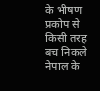के भीषण प्रकोप से किसी तरह बच निकले नेपाल के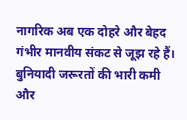नागरिक अब एक दोहरे और बेहद गंभीर मानवीय संकट से जूझ रहे हैं। बुनियादी जरूरतों की भारी कमी और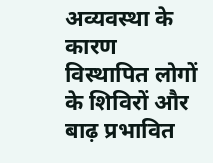अव्यवस्था के कारण विस्थापित लोगों के शिविरों और बाढ़ प्रभावित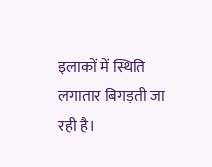इलाकों में स्थिति लगातार बिगड़ती जा रही है।